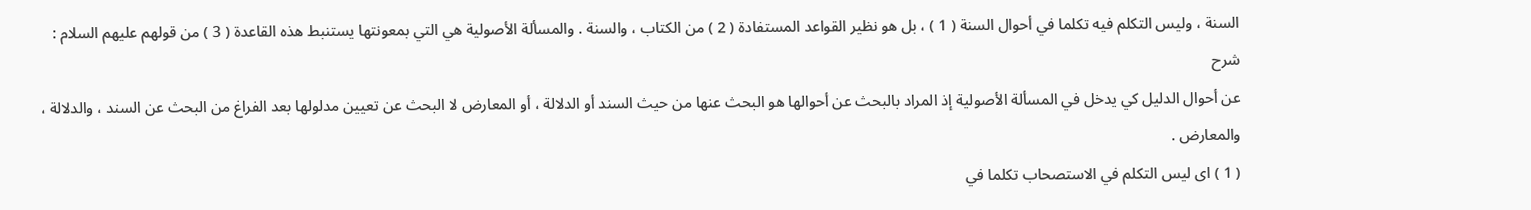السنة ، وليس التكلم فيه تكلما في أحوال السنة ( 1 ) ، بل هو نظير القواعد المستفادة ( 2 ) من الكتاب ، والسنة . والمسألة الأصولية هي التي بمعونتها يستنبط هذه القاعدة ( 3 ) من قولهم عليهم السلام :
شرح
عن أحوال الدليل كي يدخل في المسألة الأصولية إذ المراد بالبحث عن أحوالها هو البحث عنها من حيث السند أو الدلالة ، أو المعارض لا البحث عن تعيين مدلولها بعد الفراغ من البحث عن السند ، والدلالة ، والمعارض .
( 1 ) اى ليس التكلم في الاستصحاب تكلما في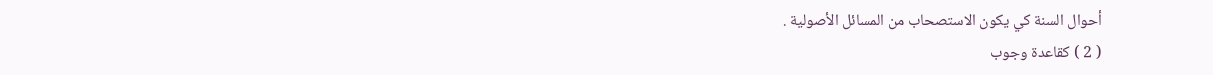أحوال السنة كي يكون الاستصحاب من المسائل الأصولية .
( 2 ) كقاعدة وجوب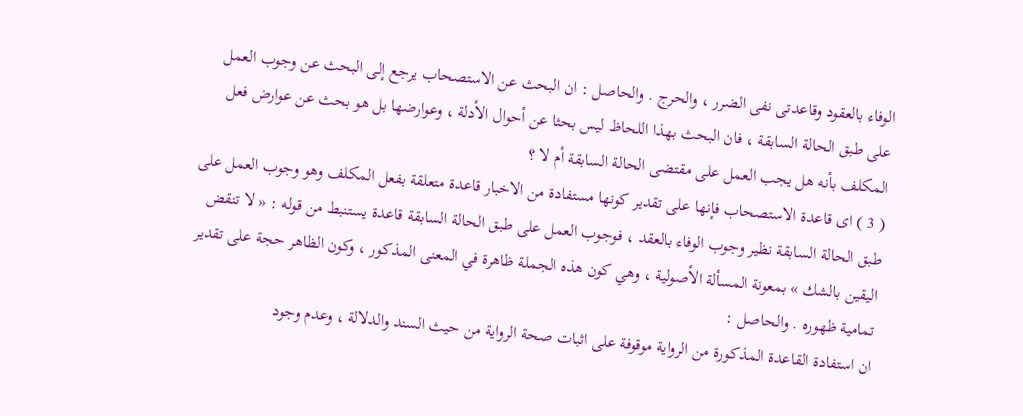الوفاء بالعقود وقاعدتى نفى الضرر ، والحرج . والحاصل : ان البحث عن الاستصحاب يرجع إلى البحث عن وجوب العمل على طبق الحالة السابقة ، فان البحث بهذا اللحاظ ليس بحثا عن أحوال الأدلة ، وعوارضها بل هو بحث عن عوارض فعل المكلف بأنه هل يجب العمل على مقتضى الحالة السابقة أم لا ؟
( 3 ) اى قاعدة الاستصحاب فإنها على تقدير كونها مستفادة من الاخبار قاعدة متعلقة بفعل المكلف وهو وجوب العمل على طبق الحالة السابقة نظير وجوب الوفاء بالعقد ، فوجوب العمل على طبق الحالة السابقة قاعدة يستنبط من قوله : « لا تنقض اليقين بالشك » بمعونة المسألة الأصولية ، وهي كون هذه الجملة ظاهرة في المعنى المذكور ، وكون الظاهر حجة على تقدير تمامية ظهوره . والحاصل :
ان استفادة القاعدة المذكورة من الرواية موقوفة على اثبات صحة الرواية من حيث السند والدلالة ، وعدم وجود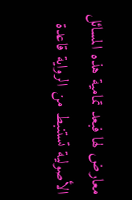معارض لها فبعد تمامية هذه المسائل الأصولية تستنبط من الرواية قاعدة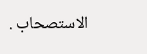الاستصحاب .